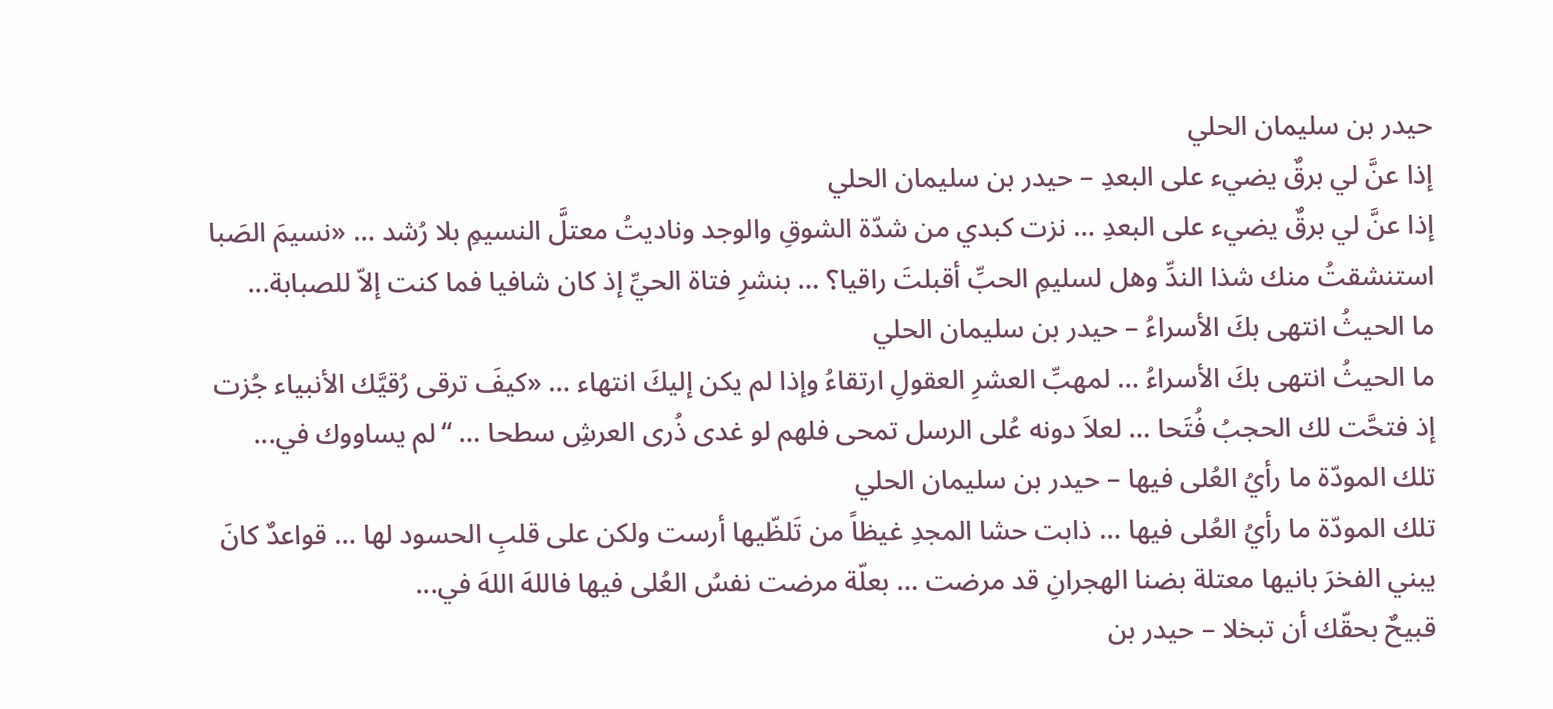حيدر بن سليمان الحلي
إذا عنَّ لي برقٌ يضيء على البعدِ – حيدر بن سليمان الحلي
إذا عنَّ لي برقٌ يضيء على البعدِ … نزت كبدي من شدّة الشوقِ والوجد وناديتُ معتلَّ النسيمِ بلا رُشد … «نسيمَ الصَبا استنشقتُ منك شذا الندِّ وهل لسليمِ الحبِّ أقبلتَ راقيا؟ … بنشرِ فتاة الحيِّ إذ كان شافيا فما كنت إلاّ للصبابة...
ما الحيثُ انتهى بكَ الأسراءُ – حيدر بن سليمان الحلي
ما الحيثُ انتهى بكَ الأسراءُ … لمهبِّ العشرِ العقولِ ارتقاءُ وإذا لم يكن إليكَ انتهاء … «كيفَ ترقى رُقيَّك الأنبياء جُزت إذ فتحَّت لك الحجبُ فُتَحا … لعلاَ دونه عُلى الرسل تمحى فلهم لو غدى ذُرى العرشِ سطحا … “لم يساووك في...
تلك المودّة ما رأيُ العُلى فيها – حيدر بن سليمان الحلي
تلك المودّة ما رأيُ العُلى فيها … ذابت حشا المجدِ غيظاً من تَلظّيها أرست ولكن على قلبِ الحسود لها … قواعدٌ كانَ يبني الفخرَ بانيها معتلة بضنا الهجرانِ قد مرضت … بعلّة مرضت نفسُ العُلى فيها فاللهَ اللهَ في...
قبيحٌ بحقّك أن تبخلا – حيدر بن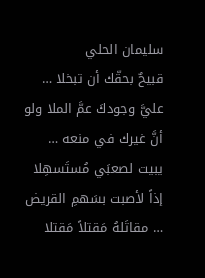سليمان الحلي
قبيحٌ بحقّك أن تبخلا … عليَّ وجودكَ عمَّ الملا ولو أنَّ غيرك في منعه … يبيت لصعبَي مُستَسهِلا إذاً لأصبت بسَهمِ القريض … مقاتَلهُ مَقتلاً مَقتلا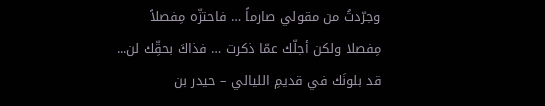وجرّدتُ من مقولي صارماً … فاحتزّه مِفصلاً مِفصلا ولكن أجلّك عمّا ذكرت … فذاكَ بحقِّك لن...
قد بلونَك في قديمِ الليالي – حيدر بن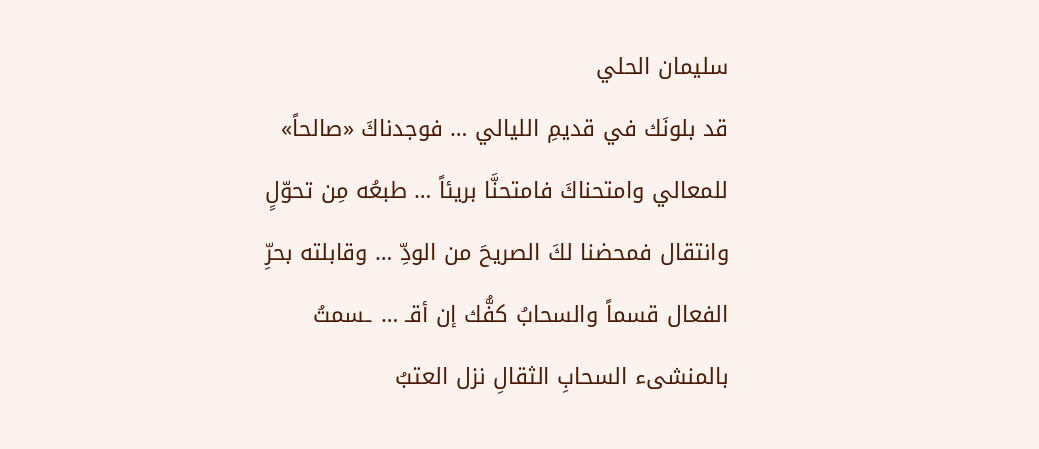سليمان الحلي
قد بلونَك في قديمِ الليالي … فوجدناكَ «صالحاً» للمعالي وامتحناكَ فامتحنَّا بريئاً … طبعُه مِن تحوّلٍ وانتقال فمحضنا لكَ الصريحَ من الودِّ … وقابلته بحرِّ الفعال قسماً والسحابُ كفُّك إن أقـ … ـسمتُ بالمنشىء السحابِ الثقالِ نزل العتبُ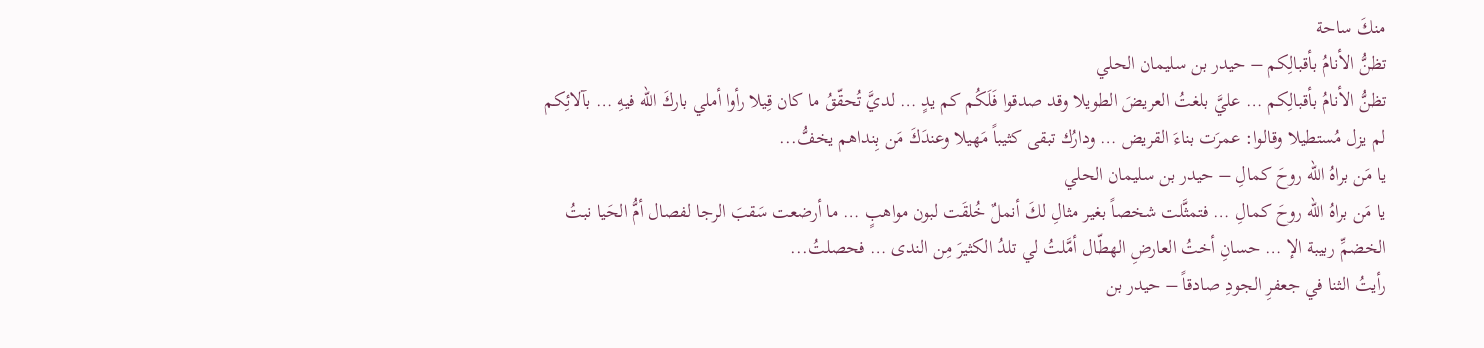منكَ ساحة
تظنُّ الأنامُ بأقبالِكم – حيدر بن سليمان الحلي
تظنُّ الأنامُ بأقبالِكم … عليَّ بلغتُ العريضَ الطويلا وقد صدقوا فَلَكُم كم يدٍ … لديَّ تُحقّقُ ما كان قِيلا رأوا أملي باركَ الله فيهِ … بآلائِكم لم يزل مُستطيلا وقالوا: عمرَت بناءَ القريض … ودارُك تبقى كثيباً مَهيلا وعندَكَ مَن بِنداهم يخفُّ...
يا مَن براهُ الله روحَ كمالِ – حيدر بن سليمان الحلي
يا مَن براهُ الله روحَ كمالِ … فتمثَّلت شخصاً بغير مثالِ لكَ أنملٌ خُلقَت لبون مواهبٍ … ما أرضعت سَقبَ الرجا لفصال أمُّ الحَيا نبتُ الخضمِّ ربيبة الإ … حسانِ أختُ العارضِ الهطّال أمَّلتُ لي تلدُ الكثيرَ مِن الندى … فحصلتُ...
رأيتُ الثنا في جعفرِ الجودِ صادقاً – حيدر بن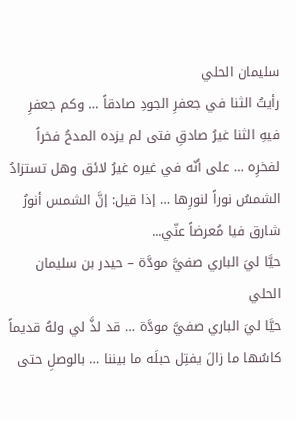سليمان الحلي
رأيتُ الثنا في جعفرِ الجودِ صادقاً … وكم جعفرِ فيهِ الثنا غيرُ صادقِ فتى لم يزده المدحُ فخراً لفخرِه … على أنّه في غيره غيرُ لائق وهل تستزادُ الشمسُ نوراً لنورِها … إذا قيل: إنَّ الشمس أنورُ شارق فيا مُعرضاً عنّي...
حيَّا ليَ الباري صفيَّ مودَّة – حيدر بن سليمان الحلي
حيَّا ليَ الباري صفيَّ مودَّة … قد لذَّ لي ولهُ قديماً كاسُها ما زالَ يفتِل حبلَه ما بيننا … بالوصلِ حتى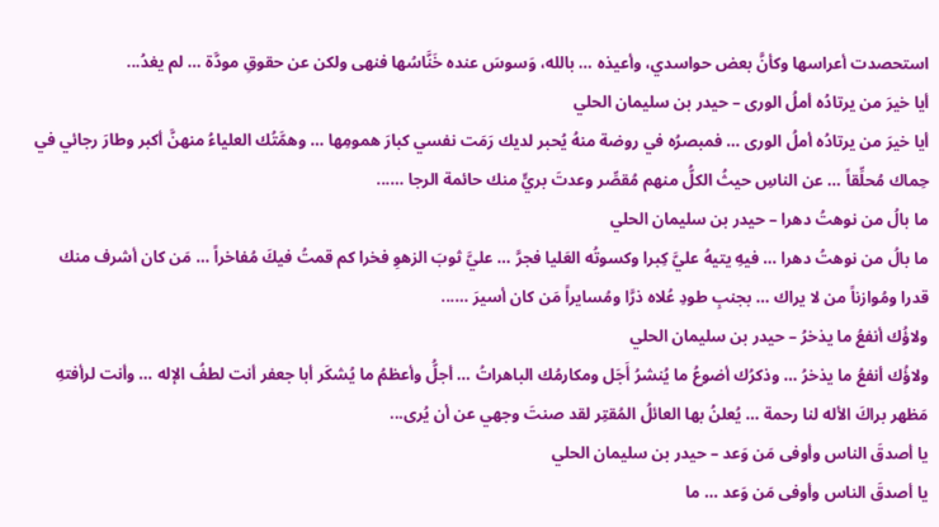استحصدت أعراسها وكأنَّ بعض حواسدي، وأعيذه … بالله، وَسوسَ عنده خَنَّاسُها فنهى ولكن عن حقوقِ مودَّة … لم يغدُ...
أيا خيرَ من يرتادُه أملُ الورى – حيدر بن سليمان الحلي
أيا خيرَ من يرتادُه أملُ الورى … فمبصرُه في روضة منهُ يُحبر لديك رَمَت نفسي كبارَ همومِها … وهمَّتُك العلياءُ منهنَّ أكبر وطارَ رجائي في حِماك مُحلِّقاً … عن الناسِ حيثُ الكلُّ منهم مُقصِّر وعدتَ بريٍّ منك حائمة الرجا …...
ما بالُ من نوهتُ دهرا – حيدر بن سليمان الحلي
ما بالُ من نوهتُ دهرا … فيهِ يتيهُ عليَّ كِبرا وكسوتُه العَليا فجرَّ … عليَّ ثوبَ الزهوِ فخرا كم قمتُ فيكَ مُفاخراً … مَن كان أشرف منك قدرا ومُوازناً من لا يراك … بجنبِ طودِ عُلاه ذرَّا ومُسايراً مَن كان أسيرَ …...
ولاؤُك أنفعُ ما يذخرُ – حيدر بن سليمان الحلي
ولاؤُك أنفعُ ما يذخرُ … وذكرُك أضوعُ ما يُنشرُ أَجَل ومكارمُك الباهراتُ … أجلُّ وأعظمُ ما يُشكَر أبا جعفر أنت لطفُ الإله … وأنت لرأفتهِ مَظهر براكَ الأله لنا رحمة … يُعلنُ بها العائلُ المُقتِر لقد صنتَ وجهي عن أن يُرى...
يا أصدقَ الناس وأوفى مَن وَعد – حيدر بن سليمان الحلي
يا أصدقَ الناس وأوفى مَن وَعد … ما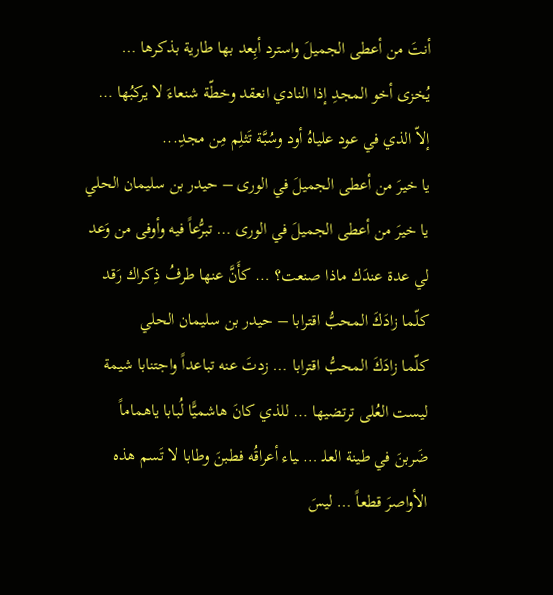أنتَ من أعطى الجميلَ واسترد أبِعد بها طارية بذكرها … يُخزى أخو المجدِ إذا النادي انعقد وخطّة شنعاءَ لا يركبُها … إلاّ الذي في عود علياهُ أود وسُبَّة تَثلِم مِن مجدِ...
يا خيرَ من أعطى الجميلَ في الورى – حيدر بن سليمان الحلي
يا خيرَ من أعطى الجميلَ في الورى … تبرُّعاً فيه وأوفى من وَعد لي عدة عندَك ماذا صنعت؟ … كأَنَّ عنها طرفُ ذِكراك رَقد
كلّما زادَكَ المحبُّ اقترابا – حيدر بن سليمان الحلي
كلّما زادَكَ المحبُّ اقترابا … زدتَ عنه تباعداً واجتنابا شيمة ليست العُلى ترتضيها … للذي كانَ هاشميًّا لُبابا ياهماماً ضَربنَ في طينة العلـ … ـياء أعراقُه فطبنَ وطابا لا تَسم هذه الأواصرَ قطعاً … ليسَ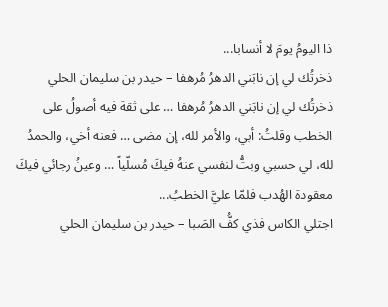ذا اليومُ يومَ لا أنسابا...
ذخرتُك لي إن نابَني الدهرُ مُرهفا – حيدر بن سليمان الحلي
ذخرتُك لي إن نابَني الدهرُ مُرهفا … على ثقة فيه أصولُ على الخطب وقلتُ: أبي، والأمر لله، إن مضى … فعنه أخي، والحمدُ لله، لي حسبي وبتُّ لنفسي عنهُ فيكَ مُسلّياً … وعينُ رجائي فيكَ معقودة الهُدب فلمّا عليَّ الخطبُ...
اجتلي الكاس فذي كفُّ الصَبا – حيدر بن سليمان الحلي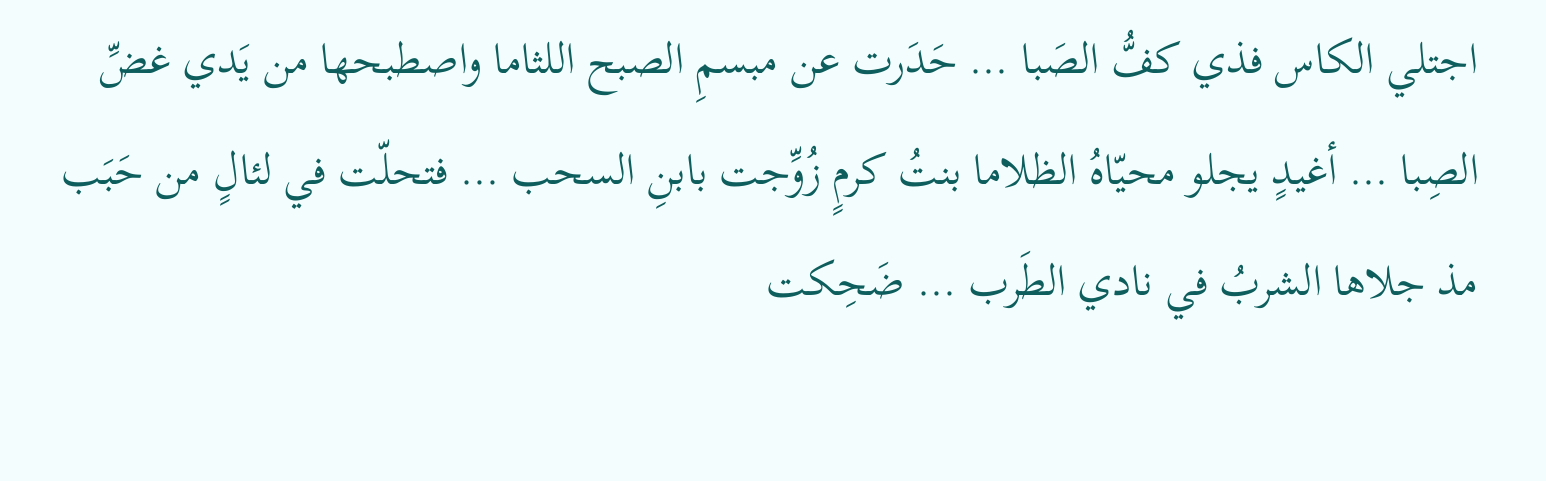اجتلي الكاس فذي كفُّ الصَبا … حَدَرت عن مبسمِ الصبح اللثاما واصطبحها من يَدي غضِّ الصِبا … أغيدٍ يجلو محيّاهُ الظلاما بنتُ كرمٍ زُوِّجت بابنِ السحب … فتحلّت في لئالٍ من حَبَب مذ جلاها الشربُ في نادي الطَرب … ضَحِكت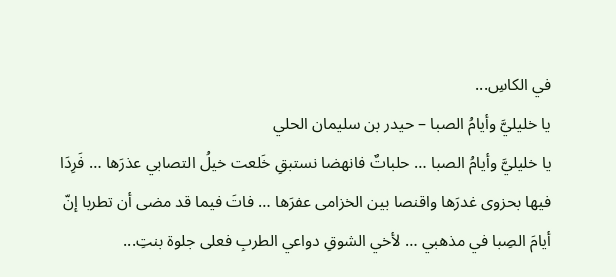في الكاسِ...
يا خليليَّ وأيامُ الصبا – حيدر بن سليمان الحلي
يا خليليَّ وأيامُ الصبا … حلباتٌ فانهضا نستبقِ خَلعت خيلُ التصابي عذرَها … فَرِدَا فيها بحزوى غدرَها واقنصا بين الخزامى عفرَها … فاتَ فيما قد مضى أن تطربا إنّ أيامَ الصِبا في مذهبي … لأخي الشوقِ دواعي الطربِ فعلى جلوة بنتِ...